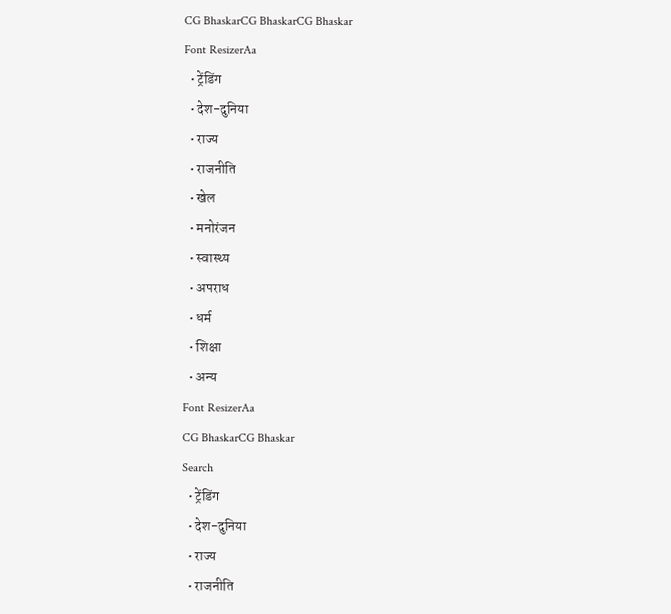CG BhaskarCG BhaskarCG Bhaskar
Font ResizerAa
  • ट्रेंडिंग
  • देश-दुनिया
  • राज्य
  • राजनीति
  • खेल
  • मनोरंजन
  • स्वास्थ्य
  • अपराध
  • धर्म
  • शिक्षा
  • अन्य
Font ResizerAa
CG BhaskarCG Bhaskar
Search
  • ट्रेंडिंग
  • देश-दुनिया
  • राज्य
  • राजनीति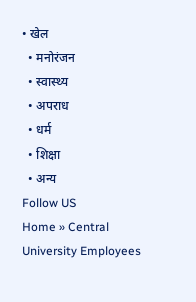• खेल
  • मनोरंजन
  • स्वास्थ्य
  • अपराध
  • धर्म
  • शिक्षा
  • अन्य
Follow US
Home » Central University Employees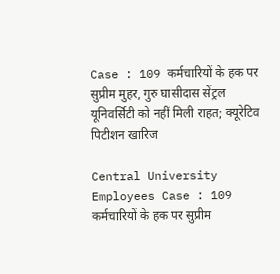Case : 109 कर्मचारियों के हक पर सुप्रीम मुहर, गुरु घासीदास सेंट्रल यूनिवर्सिटी को नहीं मिली राहत; क्यूरेटिव पिटीशन खारिज

Central University Employees Case : 109 कर्मचारियों के हक पर सुप्रीम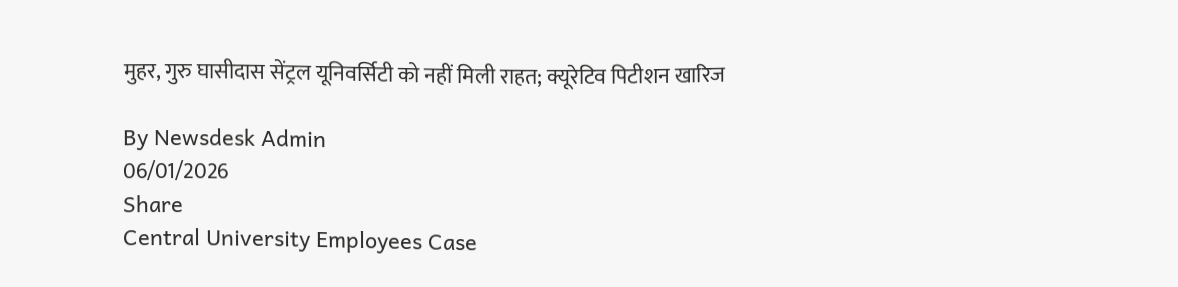मुहर, गुरु घासीदास सेंट्रल यूनिवर्सिटी को नहीं मिली राहत; क्यूरेटिव पिटीशन खारिज

By Newsdesk Admin
06/01/2026
Share
Central University Employees Case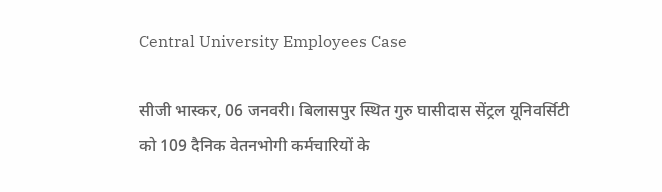Central University Employees Case

सीजी भास्कर, 06 जनवरी। बिलासपुर स्थित गुरु घासीदास सेंट्रल यूनिवर्सिटी को 109 दैनिक वेतनभोगी कर्मचारियों के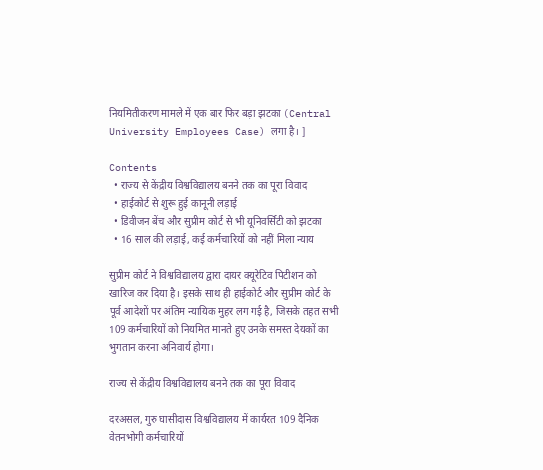नियमितीकरण मामले में एक बार फिर बड़ा झटका (Central University Employees Case) लगा है। ]

Contents
  • राज्य से केंद्रीय विश्वविद्यालय बनने तक का पूरा विवाद
  • हाईकोर्ट से शुरू हुई कानूनी लड़ाई
  • डिवीजन बेंच और सुप्रीम कोर्ट से भी यूनिवर्सिटी को झटका
  • 16 साल की लड़ाई, कई कर्मचारियों को नहीं मिला न्याय

सुप्रीम कोर्ट ने विश्वविद्यालय द्वारा दायर क्यूरेटिव पिटीशन को खारिज कर दिया है। इसके साथ ही हाईकोर्ट और सुप्रीम कोर्ट के पूर्व आदेशों पर अंतिम न्यायिक मुहर लग गई है, जिसके तहत सभी 109 कर्मचारियों को नियमित मानते हुए उनके समस्त देयकों का भुगतान करना अनिवार्य होगा।

राज्य से केंद्रीय विश्वविद्यालय बनने तक का पूरा विवाद

दरअसल, गुरु घासीदास विश्वविद्यालय में कार्यरत 109 दैनिक वेतनभोगी कर्मचारियों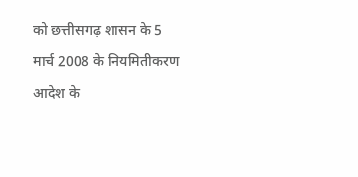को छत्तीसगढ़ शासन के 5 मार्च 2008 के नियमितीकरण आदेश के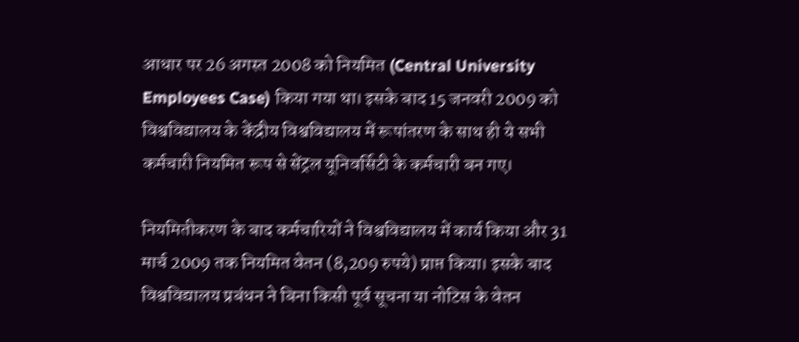आधार पर 26 अगस्त 2008 को नियमित (Central University Employees Case) किया गया था। इसके बाद 15 जनवरी 2009 को विश्वविद्यालय के केंद्रीय विश्वविद्यालय में रूपांतरण के साथ ही ये सभी कर्मचारी नियमित रूप से सेंट्रल यूनिवर्सिटी के कर्मचारी बन गए।

नियमितीकरण के बाद कर्मचारियों ने विश्वविद्यालय में कार्य किया और 31 मार्च 2009 तक नियमित वेतन (8,209 रुपये) प्राप्त किया। इसके बाद विश्वविद्यालय प्रबंधन ने बिना किसी पूर्व सूचना या नोटिस के वेतन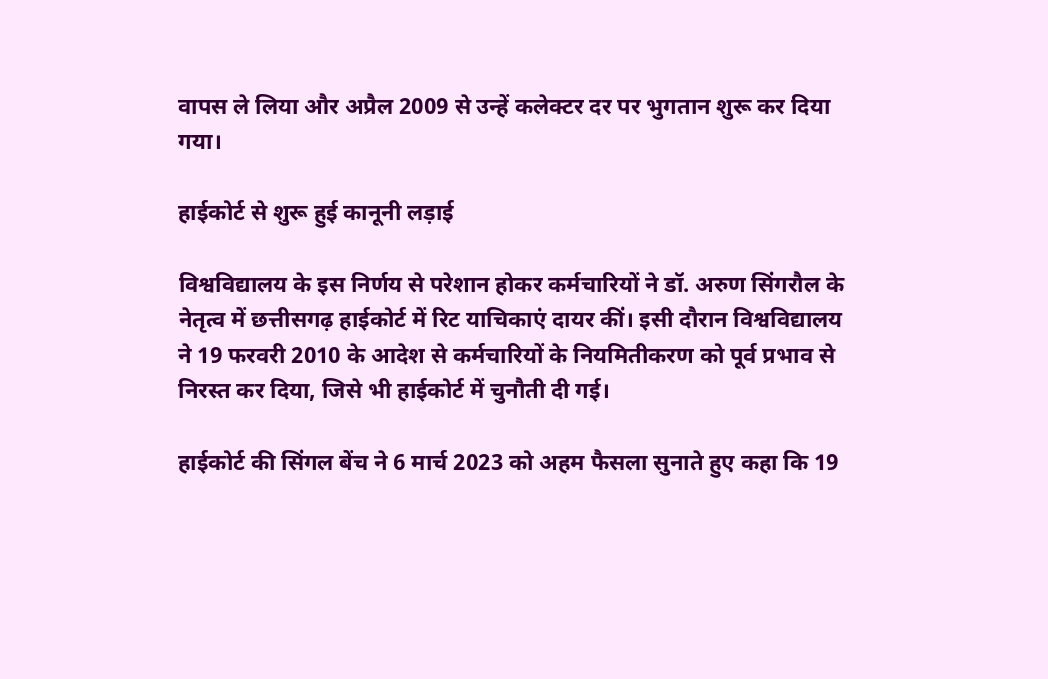वापस ले लिया और अप्रैल 2009 से उन्हें कलेक्टर दर पर भुगतान शुरू कर दिया गया।

हाईकोर्ट से शुरू हुई कानूनी लड़ाई

विश्वविद्यालय के इस निर्णय से परेशान होकर कर्मचारियों ने डॉ. अरुण सिंगरौल के नेतृत्व में छत्तीसगढ़ हाईकोर्ट में रिट याचिकाएं दायर कीं। इसी दौरान विश्वविद्यालय ने 19 फरवरी 2010 के आदेश से कर्मचारियों के नियमितीकरण को पूर्व प्रभाव से निरस्त कर दिया, जिसे भी हाईकोर्ट में चुनौती दी गई।

हाईकोर्ट की सिंगल बेंच ने 6 मार्च 2023 को अहम फैसला सुनाते हुए कहा कि 19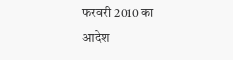फरवरी 2010 का आदेश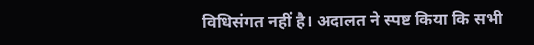विधिसंगत नहीं है। अदालत ने स्पष्ट किया कि सभी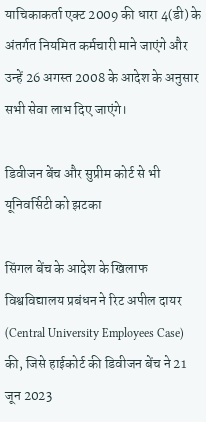याचिकाकर्ता एक्ट 2009 की धारा 4(डी) के अंतर्गत नियमित कर्मचारी माने जाएंगे और उन्हें 26 अगस्त 2008 के आदेश के अनुसार सभी सेवा लाभ दिए जाएंगे।

डिवीजन बेंच और सुप्रीम कोर्ट से भी यूनिवर्सिटी को झटका

सिंगल बेंच के आदेश के खिलाफ विश्वविद्यालय प्रबंधन ने रिट अपील दायर (Central University Employees Case) की, जिसे हाईकोर्ट की डिवीजन बेंच ने 21 जून 2023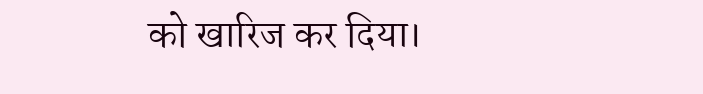को खारिज कर दिया।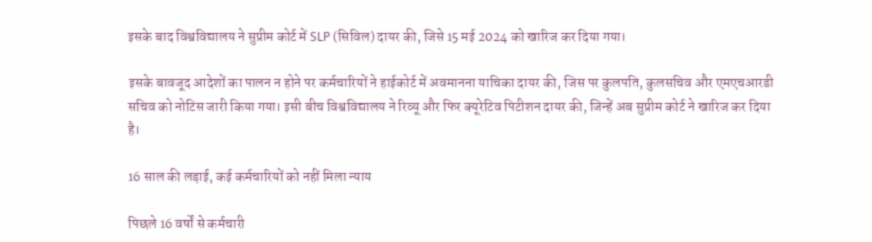इसके बाद विश्वविद्यालय ने सुप्रीम कोर्ट में SLP (सिविल) दायर की, जिसे 15 मई 2024 को खारिज कर दिया गया।

इसके बावजूद आदेशों का पालन न होने पर कर्मचारियों ने हाईकोर्ट में अवमानना याचिका दायर की, जिस पर कुलपति, कुलसचिव और एमएचआरडी सचिव को नोटिस जारी किया गया। इसी बीच विश्वविद्यालय ने रिव्यू और फिर क्यूरेटिव पिटीशन दायर की, जिन्हें अब सुप्रीम कोर्ट ने खारिज कर दिया है।

16 साल की लड़ाई, कई कर्मचारियों को नहीं मिला न्याय

पिछले 16 वर्षों से कर्मचारी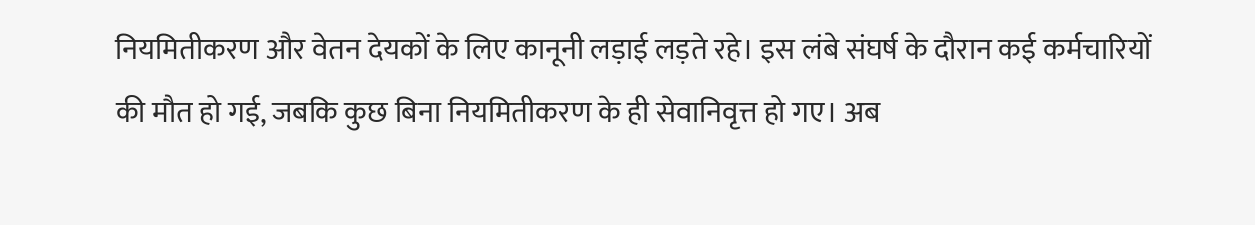नियमितीकरण और वेतन देयकों के लिए कानूनी लड़ाई लड़ते रहे। इस लंबे संघर्ष के दौरान कई कर्मचारियों की मौत हो गई, जबकि कुछ बिना नियमितीकरण के ही सेवानिवृत्त हो गए। अब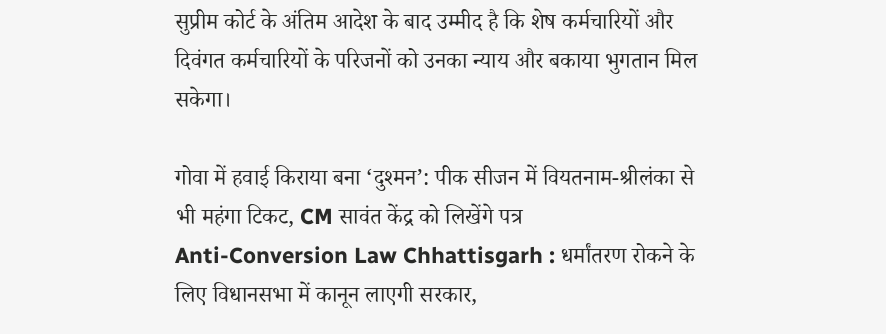सुप्रीम कोर्ट के अंतिम आदेश के बाद उम्मीद है कि शेष कर्मचारियों और दिवंगत कर्मचारियों के परिजनों को उनका न्याय और बकाया भुगतान मिल सकेगा।

गोवा में हवाई किराया बना ‘दुश्मन’: पीक सीजन में वियतनाम-श्रीलंका से भी महंगा टिकट, CM सावंत केंद्र को लिखेंगे पत्र
Anti-Conversion Law Chhattisgarh : धर्मांतरण रोकने के लिए विधानसभा में कानून लाएगी सरकार,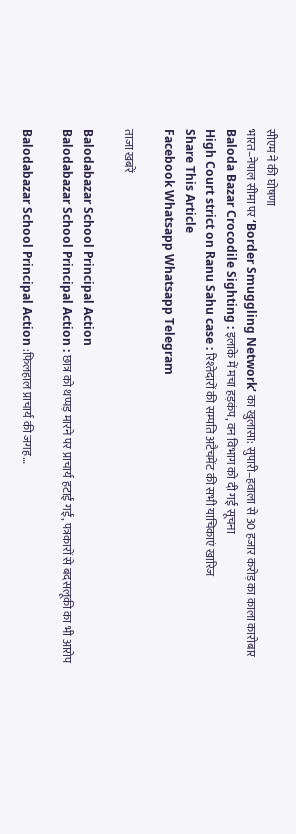सीएम ने की घोषणा
भारत–नेपाल सीमा पर ‘Border Smuggling Network’ का खुलासा: सुपारी–हवाला से 30 हजार करोड़ का काला कारोबार
Baloda Bazar Crocodile Sighting : इलाके में मचा हड़कंप, वन विभाग को दी गई सूचना
High Court strict on Ranu Sahu case : रिश्तेदारों की सम्पति अटैचमेंट की सभी याचिकाएं खारिज
Share This Article
Facebook Whatsapp Whatsapp Telegram

ताजा खबरें

Balodabazar School Principal Action
Balodabazar School Principal Action : छात्र को थप्पड़ मारने पर प्राचार्य हटाईं गईं, पत्रकारों से बदसलूकी का भी आरोप

Balodabazar School Principal Action :फिलहाल प्राचार्य की जगह…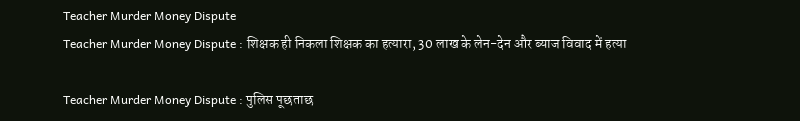Teacher Murder Money Dispute
Teacher Murder Money Dispute : शिक्षक ही निकला शिक्षक का हत्यारा, 30 लाख के लेन-देन और ब्याज विवाद में हत्या

Teacher Murder Money Dispute : पुलिस पूछताछ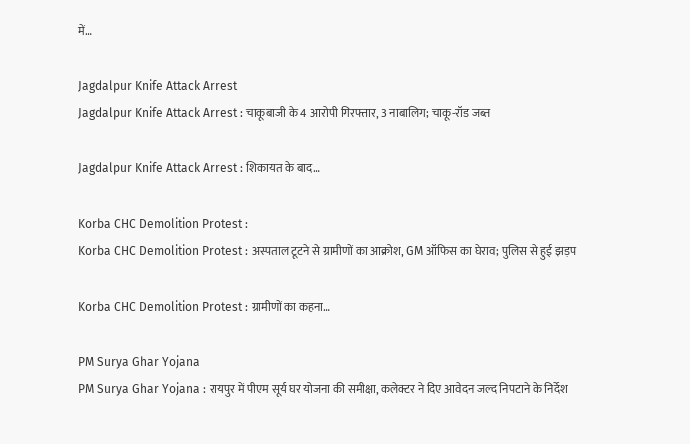में…

Jagdalpur Knife Attack Arrest
Jagdalpur Knife Attack Arrest : चाकूबाजी के 4 आरोपी गिरफ्तार, 3 नाबालिग; चाकू-रॉड जब्त

Jagdalpur Knife Attack Arrest : शिकायत के बाद…

Korba CHC Demolition Protest :
Korba CHC Demolition Protest : अस्पताल टूटने से ग्रामीणों का आक्रोश, GM ऑफिस का घेराव; पुलिस से हुई झड़प

Korba CHC Demolition Protest : ग्रामीणों का कहना…

PM Surya Ghar Yojana
PM Surya Ghar Yojana : रायपुर में पीएम सूर्य घर योजना की समीक्षा, कलेक्टर ने दिए आवेदन जल्द निपटाने के निर्देश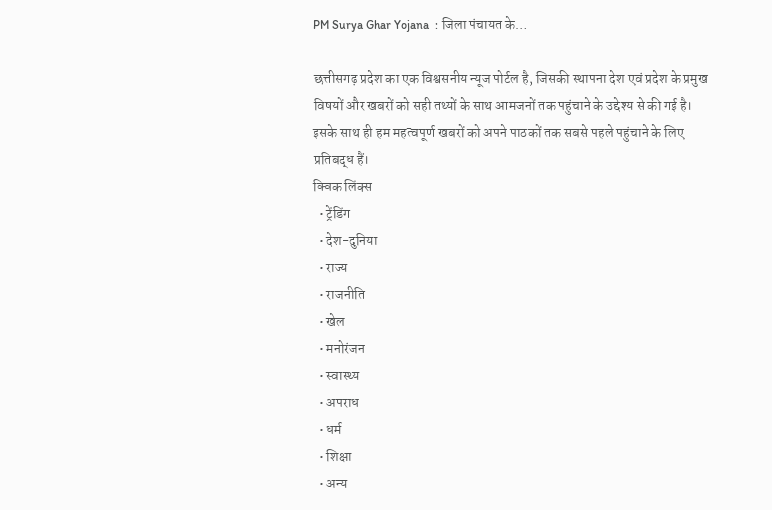PM Surya Ghar Yojana  : जिला पंचायत के…

छत्तीसगढ़ प्रदेश का एक विश्वसनीय न्यूज पोर्टल है, जिसकी स्थापना देश एवं प्रदेश के प्रमुख विषयों और खबरों को सही तथ्यों के साथ आमजनों तक पहुंचाने के उद्देश्य से की गई है। इसके साथ ही हम महत्वपूर्ण खबरों को अपने पाठकों तक सबसे पहले पहुंचाने के लिए प्रतिबद्ध हैं।
क्विक लिंक्स
  • ट्रेंडिंग
  • देश-दुनिया
  • राज्य
  • राजनीति
  • खेल
  • मनोरंजन
  • स्वास्थ्य
  • अपराध
  • धर्म
  • शिक्षा
  • अन्य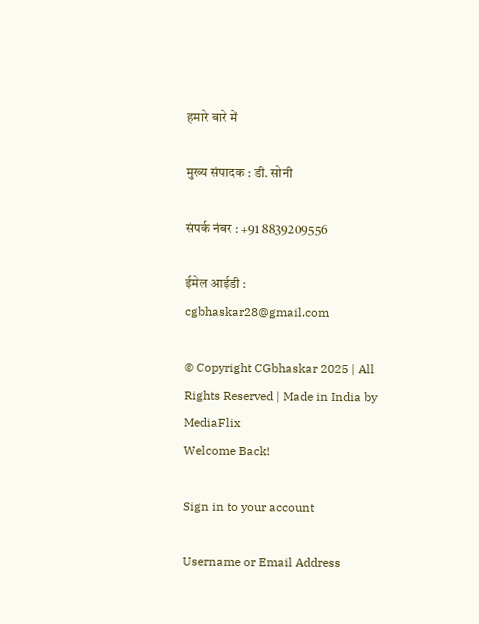हमारे बारे में

मुख्य संपादक : डी. सोनी

संपर्क नंबर : +91 8839209556

ईमेल आईडी : cgbhaskar28@gmail.com

© Copyright CGbhaskar 2025 | All Rights Reserved | Made in India by MediaFlix
Welcome Back!

Sign in to your account

Username or Email Address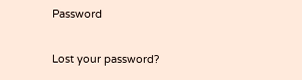Password

Lost your password?